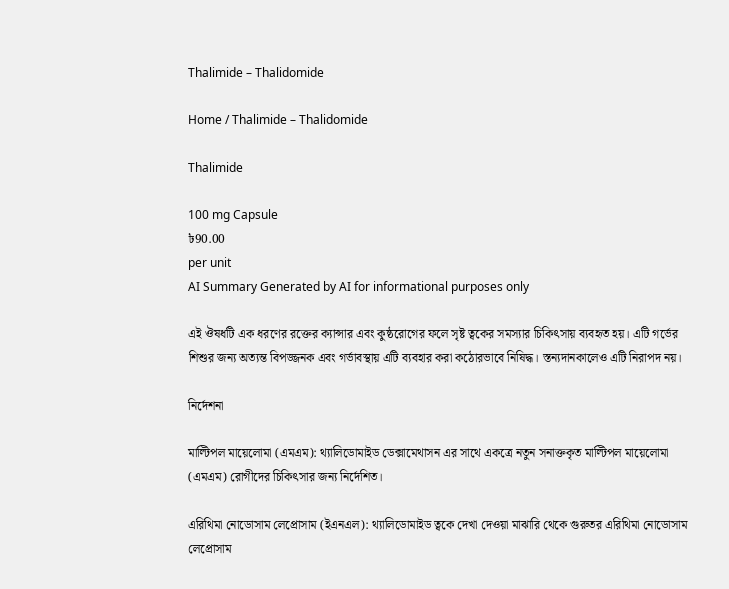Thalimide – Thalidomide

Home / Thalimide – Thalidomide

Thalimide

100 mg Capsule
৳90.00
per unit
AI Summary Generated by AI for informational purposes only

এই ঔষধটি এক ধরণের রক্তের ক্যান্সার এবং কুষ্ঠরোগের ফলে সৃষ্ট ত্বকের সমস্যার চিকিৎসায় ব্যবহৃত হয়। এটি গর্ভের শিশুর জন্য অত্যন্ত বিপজ্জনক এবং গর্ভাবস্থায় এটি ব্যবহার করা কঠোরভাবে নিষিদ্ধ। স্তন্যদানকালেও এটি নিরাপদ নয়।

নির্দেশনা

মাল্টিপল মায়েলোমা (এমএম): থ্যালিডোমাইড ডেক্সামেথাসন এর সাথে একত্রে নতুন সনাক্তকৃত মাল্টিপল মায়েলোমা (এমএম) রোগীদের চিকিৎসার জন্য নির্দেশিত।

এরিথিমা নোডোসাম লেপ্রোসাম (ইএনএল): থ্যালিডোমাইড ত্বকে দেখা দেওয়া মাঝারি থেকে গুরুতর এরিথিমা নোডোসাম লেপ্রোসাম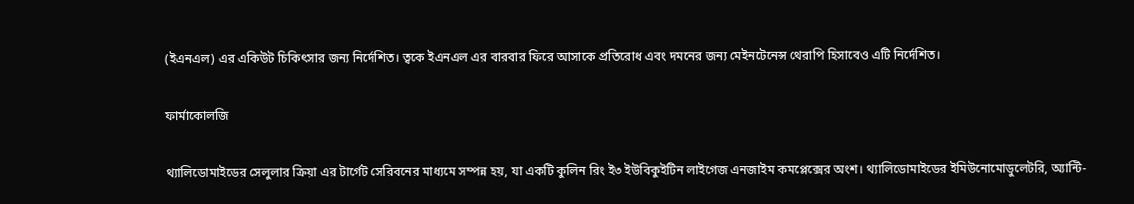(ইএনএল) এর একিউট চিকিৎসার জন্য নির্দেশিত। ত্বকে ইএনএল এর বারবার ফিরে আসাকে প্রতিরোধ এবং দমনের জন্য মেইনটেনেন্স থেরাপি হিসাবেও এটি নির্দেশিত।

ফার্মাকোলজি

থ্যালিডোমাইডের সেলুলার ক্রিয়া এর টার্গেট সেরিবনের মাধ্যমে সম্পন্ন হয়, যা একটি কুলিন রিং ই৩ ইউবিকুইটিন লাইগেজ এনজাইম কমপ্লেক্সের অংশ। থ্যালিডোমাইডের ইমিউনোমোডুলেটরি, অ্যান্টি-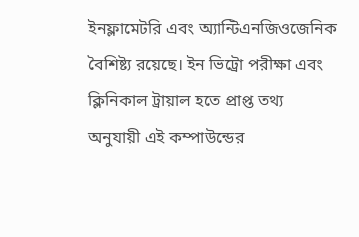ইনফ্লামেটরি এবং অ্যান্টিএনজিওজেনিক বৈশিষ্ট্য রয়েছে। ইন ভিট্রো পরীক্ষা এবং ক্লিনিকাল ট্রায়াল হতে প্রাপ্ত তথ্য অনুযায়ী এই কম্পাউন্ডের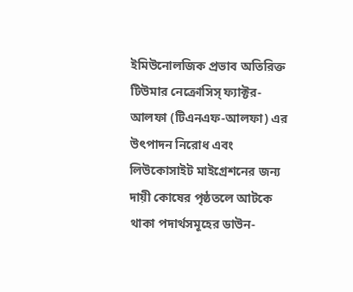ইমিউনোলজিক প্রভাব অতিরিক্ত টিউমার নেক্রোসিস্ ফ্যাক্টর-আলফা (টিএনএফ-আলফা) এর উৎপাদন নিরোধ এবং লিউকোসাইট মাইগ্রেশনের জন্য দায়ী কোষের পৃষ্ঠতলে আটকে থাকা পদার্থসমূহের ডাউন-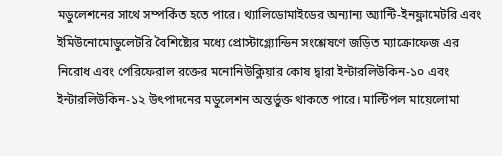মডুলেশনের সাথে সম্পর্কিত হতে পারে। থ্যালিডোমাইডের অন্যান্য অ্যান্টি-ইনফ্লামেটরি এবং ইমিউনোমোডুলেটরি বৈশিষ্ট্যের মধ্যে প্রোস্টাগ্ল্যোন্ডিন সংশ্লেষণে জড়িত ম্যাক্রোফেজ এর নিরোধ এবং পেরিফেরাল রক্তের মনোনিউক্লিয়ার কোষ দ্বারা ইন্টারলিউকিন-১০ এবং ইন্টারলিউকিন-১২ উৎপাদনের মডুলেশন অন্তর্ভুক্ত থাকতে পারে। মাল্টিপল মায়েলোমা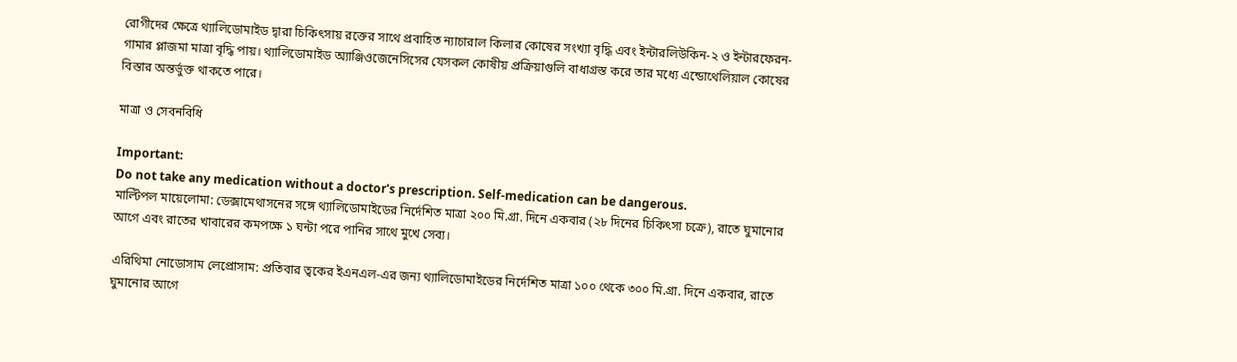রোগীদের ক্ষেত্রে থ্যালিডোমাইড দ্বারা চিকিৎসায় রক্তের সাথে প্রবাহিত ন্যাচারাল কিলার কোষের সংখ্যা বৃদ্ধি এবং ইন্টারলিউকিন-২ ও ইন্টারফেরন-গামার প্লাজমা মাত্রা বৃদ্ধি পায়। থ্যালিডোমাইড অ্যাঞ্জিওজেনেসিসের যেসকল কোষীয় প্রক্রিয়াগুলি বাধাগ্রস্ত করে তার মধ্যে এন্ডোথেলিয়াল কোষের বিস্তার অন্তর্ভুক্ত থাকতে পারে।

মাত্রা ও সেবনবিধি

Important:
Do not take any medication without a doctor's prescription. Self-medication can be dangerous.
মাল্টিপল মায়েলোমা: ডেক্সামেথাসনের সঙ্গে থ্যালিডোমাইডের নির্দেশিত মাত্রা ২০০ মি.গ্রা. দিনে একবার (২৮ দিনের চিকিৎসা চক্রে), রাতে ঘুমানোর আগে এবং রাতের খাবারের কমপক্ষে ১ ঘন্টা পরে পানির সাথে মুখে সেব্য।

এরিথিমা নোডোসাম লেপ্রোসাম: প্রতিবার ত্বকের ইএনএল-এর জন্য থ্যালিডোমাইডের নির্দেশিত মাত্রা ১০০ থেকে ৩০০ মি.গ্রা. দিনে একবার, রাতে ঘুমানোর আগে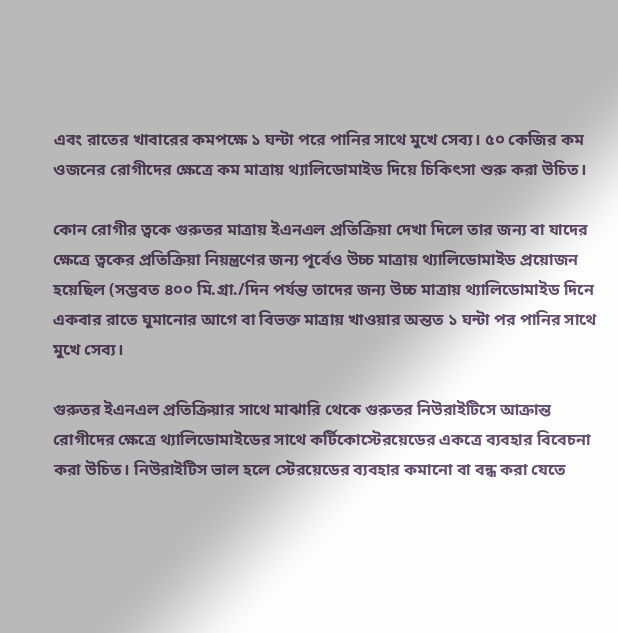এবং রাতের খাবারের কমপক্ষে ১ ঘন্টা পরে পানির সাথে মুখে সেব্য। ৫০ কেজির কম ওজনের রোগীদের ক্ষেত্রে কম মাত্রায় থ্যালিডোমাইড দিয়ে চিকিৎসা শুরু করা উচিত।

কোন রোগীর ত্বকে গুরুতর মাত্রায় ইএনএল প্রতিক্রিয়া দেখা দিলে তার জন্য বা যাদের ক্ষেত্রে ত্বকের প্রতিক্রিয়া নিয়ন্ত্রণের জন্য পূর্বেও উচ্চ মাত্রায় থ্যালিডোমাইড প্রয়োজন হয়েছিল (সম্ভবত ৪০০ মি.গ্রা./দিন পর্যন্ত তাদের জন্য উচ্চ মাত্রায় থ্যালিডোমাইড দিনে একবার রাতে ঘুমানোর আগে বা বিভক্ত মাত্রায় খাওয়ার অন্তত ১ ঘন্টা পর পানির সাথে মুখে সেব্য।

গুরুতর ইএনএল প্রতিক্রিয়ার সাথে মাঝারি থেকে গুরুতর নিউরাইটিসে আক্রান্ত রোগীদের ক্ষেত্রে থ্যালিডোমাইডের সাথে কর্টিকোস্টেরয়েডের একত্রে ব্যবহার বিবেচনা করা উচিত। নিউরাইটিস ভাল হলে স্টেরয়েডের ব্যবহার কমানো বা বন্ধ করা যেতে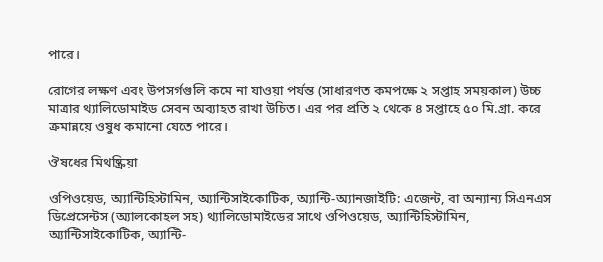পারে।

রোগের লক্ষণ এবং উপসর্গগুলি কমে না যাওয়া পর্যন্ত (সাধারণত কমপক্ষে ২ সপ্তাহ সময়কাল) উচ্চ মাত্রার থ্যালিডোমাইড সেবন অব্যাহত রাখা উচিত। এর পর প্রতি ২ থেকে ৪ সপ্তাহে ৫০ মি.গ্রা. করে ক্রমান্নয়ে ওষুধ কমানো যেতে পারে।

ঔষধের মিথষ্ক্রিয়া

ওপিওয়েড, অ্যান্টিহিস্টামিন, অ্যান্টিসাইকোটিক, অ্যান্টি-অ্যানজাইটি: এজেন্ট, বা অন্যান্য সিএনএস ডিপ্রেসেন্টস (অ্যালকোহল সহ) থ্যালিডোমাইডের সাথে ওপিওয়েড, অ্যান্টিহিস্টামিন, অ্যান্টিসাইকোটিক, অ্যান্টি-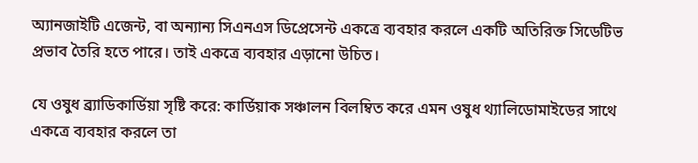অ্যানজাইটি এজেন্ট, বা অন্যান্য সিএনএস ডিপ্রেসেন্ট একত্রে ব্যবহার করলে একটি অতিরিক্ত সিডেটিভ প্রভাব তৈরি হতে পারে। তাই একত্রে ব্যবহার এড়ানো উচিত।

যে ওষুধ ব্র্যাডিকার্ডিয়া সৃষ্টি করে: কার্ডিয়াক সঞ্চালন বিলম্বিত করে এমন ওষুধ থ্যালিডোমাইডের সাথে একত্রে ব্যবহার করলে তা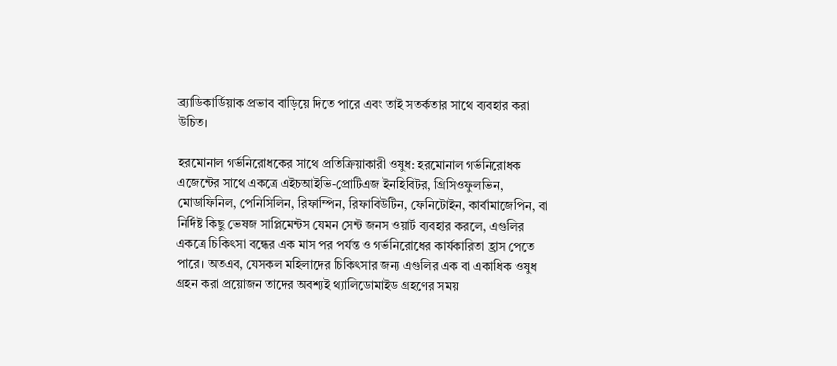ব্র্যাডিকার্ডিয়াক প্রভাব বাড়িয়ে দিতে পারে এবং তাই সতর্কতার সাথে ব্যবহার করা উচিত।

হরমোনাল গর্ভনিরোধকের সাথে প্রতিক্রিয়াকারী ওষুধ: হরমোনাল গর্ভনিরোধক এজেন্টের সাথে একত্রে এইচআইভি-প্রোটিএজ ইনহিবিটর, গ্রিসিওফুলভিন, মোডাফিনিল, পেনিসিলিন, রিফাম্পিন, রিফাবিউটিন, ফেনিটোইন, কার্বামাজেপিন, বা নির্দিষ্ট কিছু ভেষজ সাপ্লিমেন্টস যেমন সেন্ট জনস ওয়ার্ট ব্যবহার করলে, এগুলির একত্রে চিকিৎসা বন্ধের এক মাস পর পর্যন্ত ও গর্ভনিরোধের কার্যকারিতা হ্রাস পেতে পারে। অতএব, যেসকল মহিলাদের চিকিৎসার জন্য এগুলির এক বা একাধিক ওষুধ গ্রহন করা প্রয়োজন তাদের অবশ্যই থ্যালিডোমাইড গ্রহণের সময়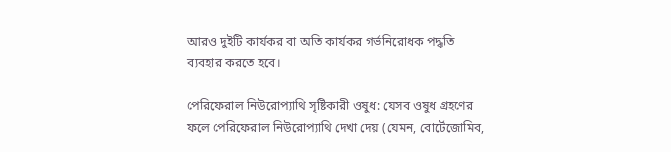আরও দুইটি কার্যকর বা অতি কার্যকর গর্ভনিরোধক পদ্ধতি ব্যবহার করতে হবে।

পেরিফেরাল নিউরোপ্যাথি সৃষ্টিকারী ওষুধ: যেসব ওষুধ গ্রহণের ফলে পেরিফেরাল নিউরোপ্যাথি দেখা দেয় (যেমন, বোর্টেজোমিব,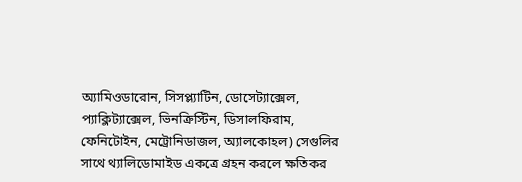অ্যামিওডারোন, সিসপ্ল্যাটিন, ডোসেট্যাক্সেল, প্যাক্লিট্যাক্সেল, ভিনক্রিস্টিন, ডিসালফিরাম, ফেনিটোইন, মেট্রোনিডাজল, অ্যালকোহল) সেগুলির সাথে থ্যালিডোমাইড একত্রে গ্রহন করলে ক্ষতিকর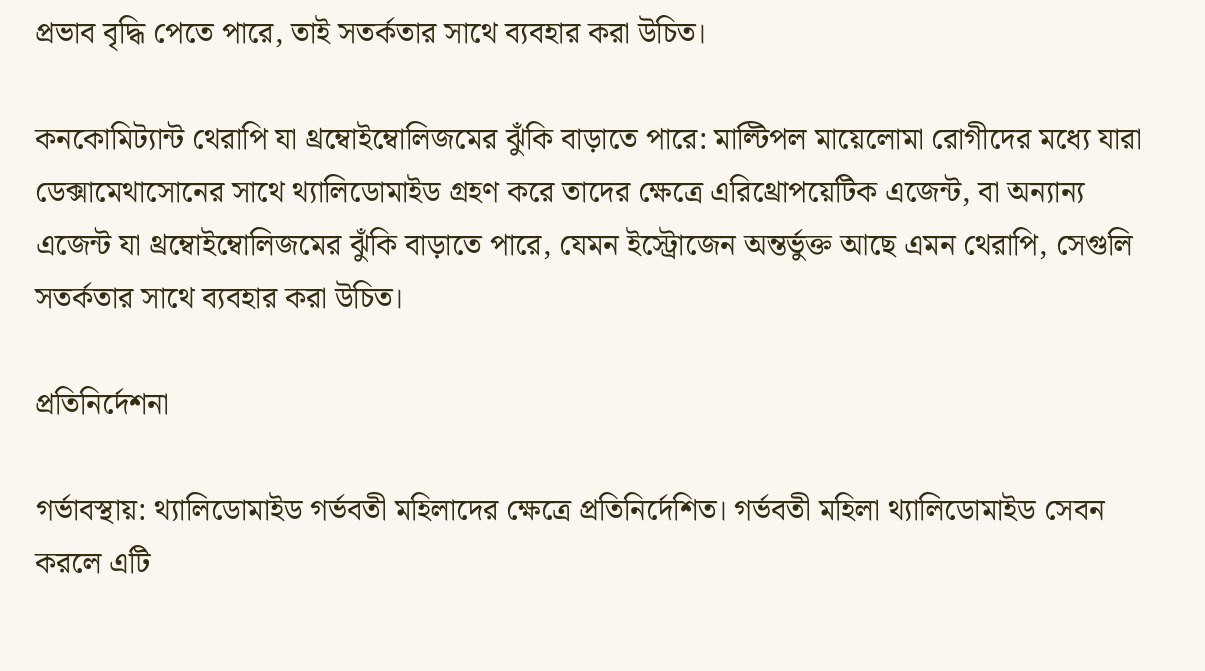প্রভাব বৃদ্ধি পেতে পারে, তাই সতর্কতার সাথে ব্যবহার করা উচিত।

কনকোমিট্যান্ট থেরাপি যা থ্রম্বোইম্বোলিজমের ঝুঁকি বাড়াতে পারে: মাল্টিপল মায়েলোমা রোগীদের মধ্যে যারা ডেক্সামেথাসোনের সাথে থ্যালিডোমাইড গ্রহণ করে তাদের ক্ষেত্রে এরিথ্রোপয়েটিক এজেন্ট, বা অন্যান্য এজেন্ট যা থ্রম্বোইম্বোলিজমের ঝুঁকি বাড়াতে পারে, যেমন ইস্ট্রোজেন অন্তর্ভুক্ত আছে এমন থেরাপি, সেগুলি সতর্কতার সাথে ব্যবহার করা উচিত।

প্রতিনির্দেশনা

গর্ভাবস্থায়: থ্যালিডোমাইড গর্ভবতী মহিলাদের ক্ষেত্রে প্রতিনির্দেশিত। গর্ভবতী মহিলা থ্যালিডোমাইড সেবন করলে এটি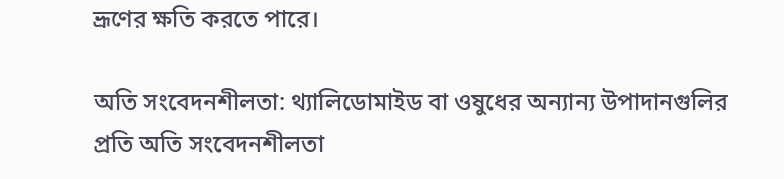ভ্রূণের ক্ষতি করতে পারে।

অতি সংবেদনশীলতা: থ্যালিডোমাইড বা ওষুধের অন্যান্য উপাদানগুলির প্রতি অতি সংবেদনশীলতা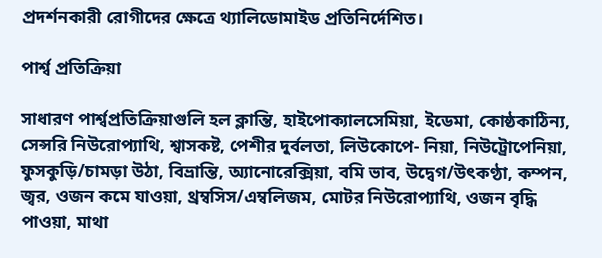প্রদর্শনকারী রোগীদের ক্ষেত্রে থ্যালিডোমাইড প্রতিনির্দেশিত।

পার্শ্ব প্রতিক্রিয়া

সাধারণ পার্শ্বপ্রতিক্রিয়াগুলি হল ক্লান্তি, হাইপোক্যালসেমিয়া, ইডেমা, কোষ্ঠকাঠিন্য, সেন্সরি নিউরোপ্যাথি, শ্বাসকষ্ট, পেশীর দুর্বলতা, লিউকোপে- নিয়া, নিউট্রোপেনিয়া, ফুসকুড়ি/চামড়া উঠা, বিভ্রান্তি, অ্যানোরেক্সিয়া, বমি ভাব, উদ্বেগ/উৎকণ্ঠা, কম্পন, জ্বর, ওজন কমে যাওয়া, থ্রম্বসিস/এম্বলিজম, মোটর নিউরোপ্যাথি, ওজন বৃদ্ধি পাওয়া, মাথা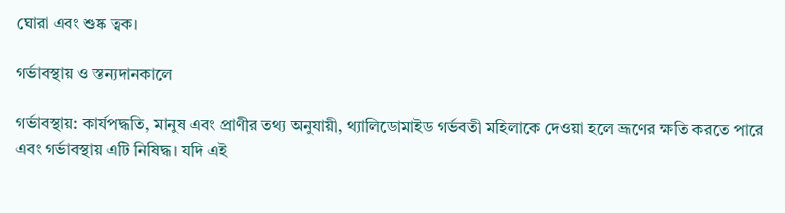ঘোরা এবং শুষ্ক ত্বক।

গর্ভাবস্থায় ও স্তন্যদানকালে

গর্ভাবস্থায়: কার্যপদ্ধতি, মানুষ এবং প্রাণীর তথ্য অনুযায়ী, থ্যালিডোমাইড গর্ভবতী মহিলাকে দেওয়া হলে ভ্রূণের ক্ষতি করতে পারে এবং গর্ভাবস্থায় এটি নিষিদ্ধ। যদি এই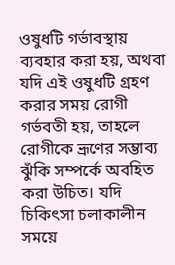ওষুধটি গর্ভাবস্থায় ব্যবহার করা হয়, অথবা যদি এই ওষুধটি গ্রহণ করার সময় রোগী গর্ভবতী হয়, তাহলে রোগীকে ভ্রূণের সম্ভাব্য ঝুঁকি সম্পর্কে অবহিত করা উচিত। যদি চিকিৎসা চলাকালীন সময়ে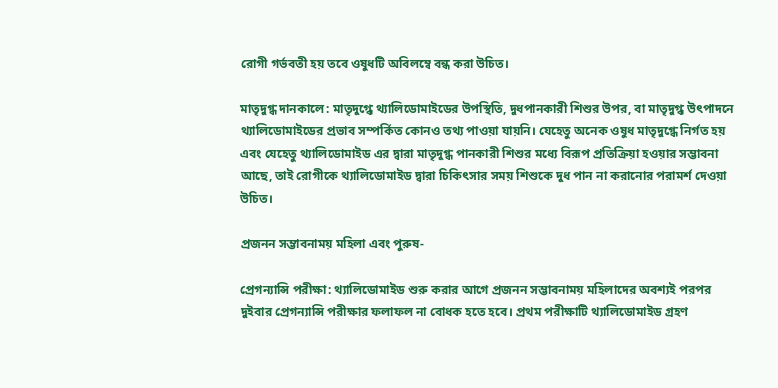রোগী গর্ভবতী হয় তবে ওষুধটি অবিলম্বে বন্ধ করা উচিত।

মাতৃদুগ্ধ দানকালে: মাতৃদুগ্ধে থ্যালিডোমাইডের উপস্থিতি, দুধপানকারী শিশুর উপর, বা মাতৃদুগ্ধ উৎপাদনে থ্যালিডোমাইডের প্রভাব সম্পর্কিত কোনও তথ্য পাওয়া যায়নি। যেহেতু অনেক ওষুধ মাতৃদুগ্ধে নির্গত হয় এবং যেহেতু থ্যালিডোমাইড এর দ্বারা মাতৃদুগ্ধ পানকারী শিশুর মধ্যে বিরূপ প্রতিক্রিয়া হওয়ার সম্ভাবনা আছে, তাই রোগীকে থ্যালিডোমাইড দ্বারা চিকিৎসার সময় শিশুকে দুধ পান না করানোর পরামর্শ দেওয়া উচিত।

প্রজনন সম্ভাবনাময় মহিলা এবং পুরুষ-

প্রেগন্যান্সি পরীক্ষা: থ্যালিডোমাইড শুরু করার আগে প্রজনন সম্ভাবনাময় মহিলাদের অবশ্যই পরপর দুইবার প্রেগন্যান্সি পরীক্ষার ফলাফল না বোধক হতে হবে। প্রথম পরীক্ষাটি থ্যালিডোমাইড গ্রহণ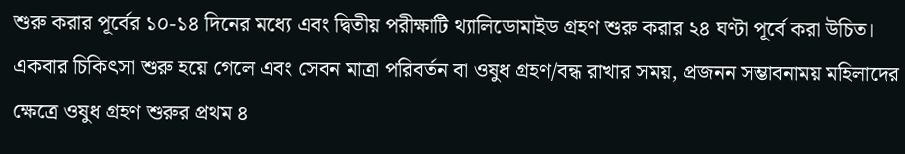শুরু করার পূর্বের ১০-১৪ দিনের মধ্যে এবং দ্বিতীয় পরীক্ষাটি থ্যালিডোমাইড গ্রহণ শুরু করার ২৪ ঘণ্টা পূর্বে করা উচিত। একবার চিকিৎসা শুরু হয়ে গেলে এবং সেবন মাত্রা পরিবর্তন বা ওষুধ গ্রহণ/বন্ধ রাখার সময়, প্রজনন সম্ভাবনাময় মহিলাদের ক্ষেত্রে ওষুধ গ্রহণ শুরুর প্রথম ৪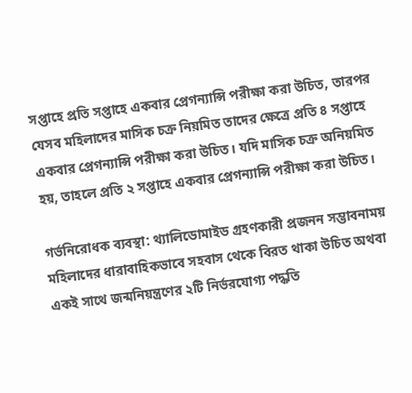সপ্তাহে প্রতি সপ্তাহে একবার প্রেগন্যান্সি পরীক্ষা করা উচিত, তারপর যেসব মহিলাদের মাসিক চক্র নিয়মিত তাদের ক্ষেত্রে প্রতি ৪ সপ্তাহে একবার প্রেগন্যান্সি পরীক্ষা করা উচিত। যদি মাসিক চক্র অনিয়মিত হয়, তাহলে প্রতি ২ সপ্তাহে একবার প্রেগন্যান্সি পরীক্ষা করা উচিত।

গর্ভনিরোধক ব্যবস্থা: থ্যালিডোমাইড গ্রহণকারী প্রজনন সম্ভাবনাময় মহিলাদের ধারাবাহিকভাবে সহবাস থেকে বিরত থাকা উচিত অথবা একই সাথে জন্মনিয়ন্ত্রণের ২টি নির্ভরযোগ্য পদ্ধতি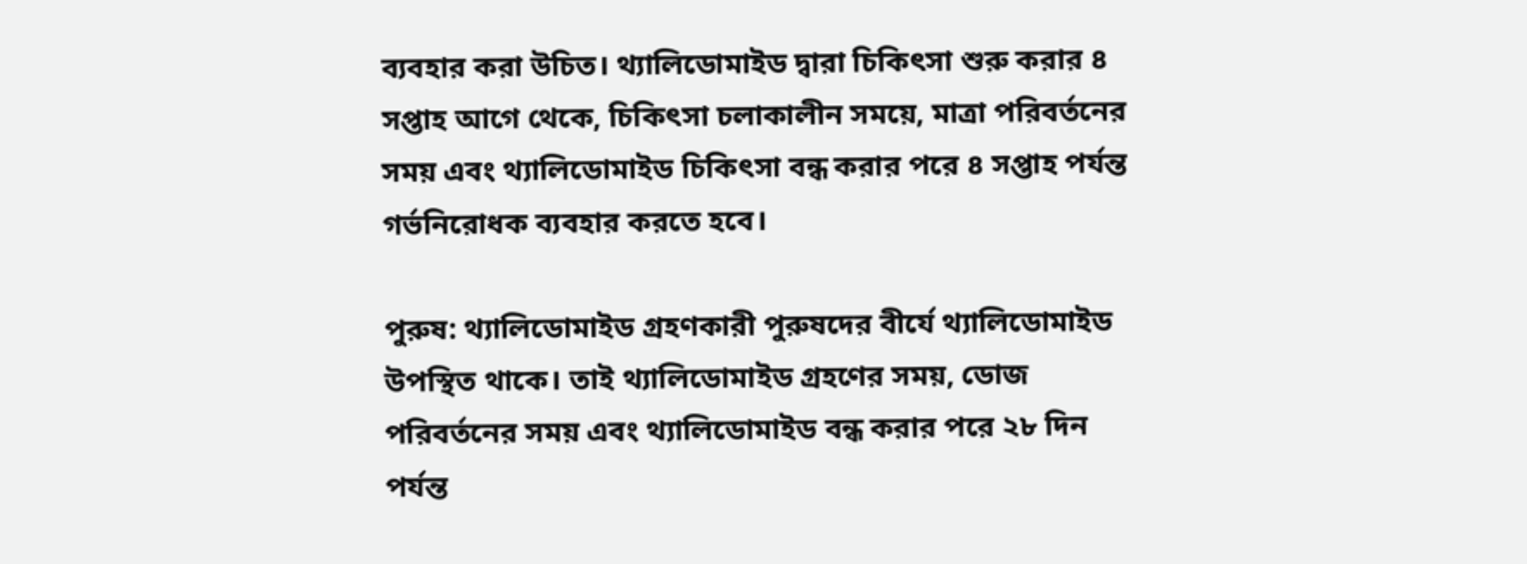ব্যবহার করা উচিত। থ্যালিডোমাইড দ্বারা চিকিৎসা শুরু করার ৪ সপ্তাহ আগে থেকে, চিকিৎসা চলাকালীন সময়ে, মাত্রা পরিবর্তনের সময় এবং থ্যালিডোমাইড চিকিৎসা বন্ধ করার পরে ৪ সপ্তাহ পর্যন্ত গর্ভনিরোধক ব্যবহার করতে হবে।

পুরুষ: থ্যালিডোমাইড গ্রহণকারী পুরুষদের বীর্যে থ্যালিডোমাইড উপস্থিত থাকে। তাই থ্যালিডোমাইড গ্রহণের সময়, ডোজ পরিবর্তনের সময় এবং থ্যালিডোমাইড বন্ধ করার পরে ২৮ দিন পর্যন্ত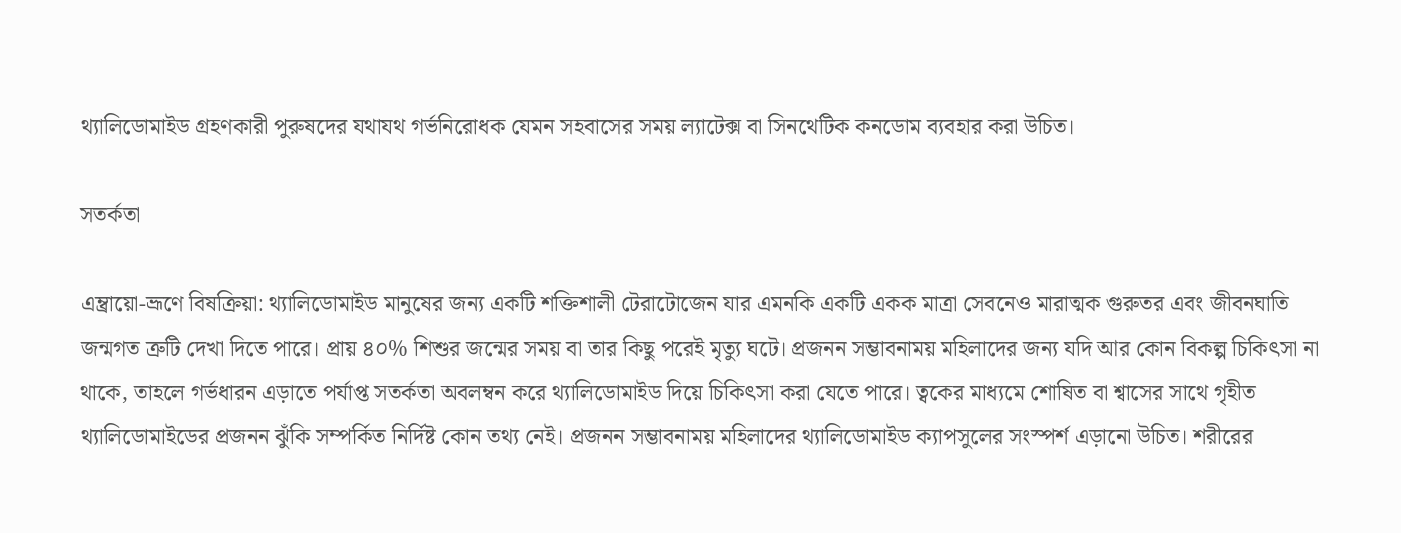থ্যালিডোমাইড গ্রহণকারী পুরুষদের যথাযথ গর্ভনিরোধক যেমন সহবাসের সময় ল্যাটেক্স বা সিনথেটিক কনডোম ব্যবহার করা উচিত।

সতর্কতা

এম্ব্রায়ো-ভ্রূণে বিষক্রিয়া: থ্যালিডোমাইড মানুষের জন্য একটি শক্তিশালী টেরাটোজেন যার এমনকি একটি একক মাত্রা সেবনেও মারাত্মক গুরুতর এবং জীবনঘাতি জন্মগত ত্রুটি দেখা দিতে পারে। প্রায় ৪০% শিশুর জন্মের সময় বা তার কিছু পরেই মৃত্যু ঘটে। প্রজনন সম্ভাবনাময় মহিলাদের জন্য যদি আর কোন বিকল্প চিকিৎসা না থাকে, তাহলে গর্ভধারন এড়াতে পর্যাপ্ত সতর্কতা অবলম্বন করে থ্যালিডোমাইড দিয়ে চিকিৎসা করা যেতে পারে। ত্বকের মাধ্যমে শোষিত বা শ্বাসের সাথে গৃহীত থ্যালিডোমাইডের প্রজনন ঝুঁকি সম্পর্কিত নির্দিষ্ট কোন তথ্য নেই। প্রজনন সম্ভাবনাময় মহিলাদের থ্যালিডোমাইড ক্যাপসুলের সংস্পর্শ এড়ানো উচিত। শরীরের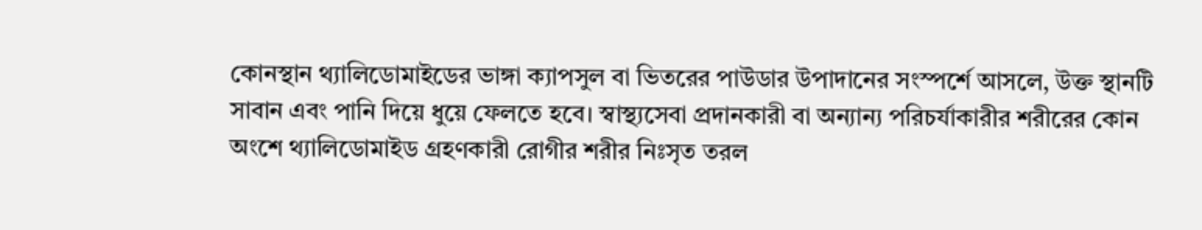কোনস্থান থ্যালিডোমাইডের ভাঙ্গা ক্যাপসুল বা ভিতরের পাউডার উপাদানের সংস্পর্শে আসলে, উক্ত স্থানটি সাবান এবং পানি দিয়ে ধুয়ে ফেলতে হবে। স্বাস্থ্যসেবা প্রদানকারী বা অন্যান্য পরিচর্যাকারীর শরীরের কোন অংশে থ্যালিডোমাইড গ্রহণকারী রোগীর শরীর নিঃসৃত তরল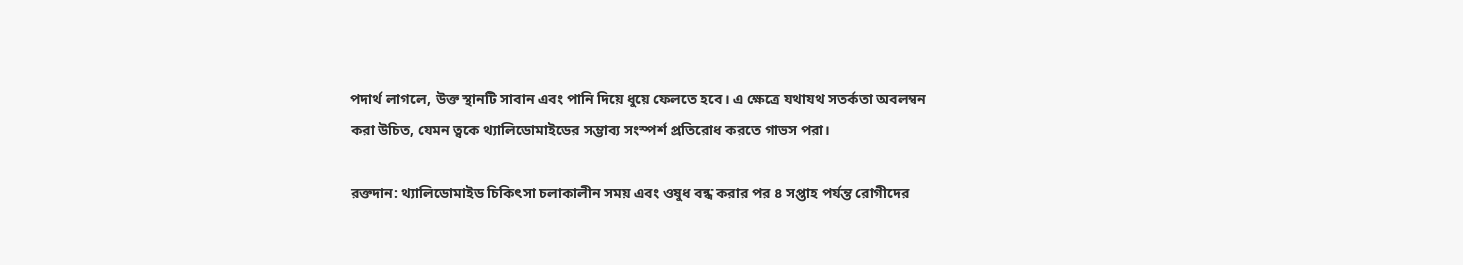পদার্থ লাগলে, উক্ত স্থানটি সাবান এবং পানি দিয়ে ধুয়ে ফেলতে হবে। এ ক্ষেত্রে যথাযথ সতর্কতা অবলম্বন করা উচিত, যেমন ত্বকে থ্যালিডোমাইডের সম্ভাব্য সংস্পর্শ প্রতিরোধ করতে গাভস পরা।

রক্তদান: থ্যালিডোমাইড চিকিৎসা চলাকালীন সময় এবং ওষুধ বন্ধ করার পর ৪ সপ্তাহ পর্যন্ত রোগীদের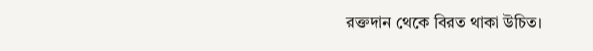রক্তদান থেকে বিরত থাকা উচিত।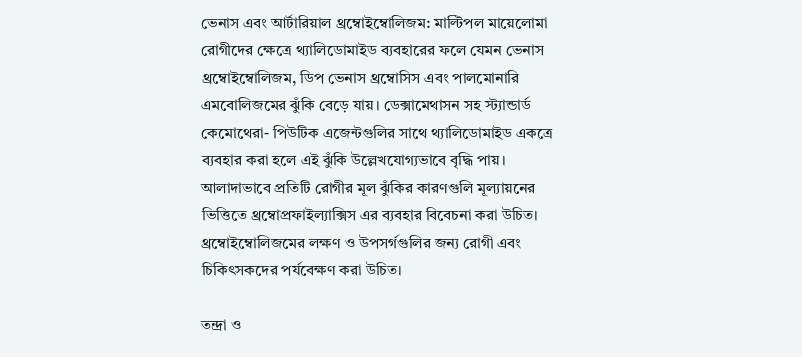ভেনাস এবং আর্টারিয়াল থ্রম্বোইম্বোলিজম: মাল্টিপল মায়েলোমা রোগীদের ক্ষেত্রে থ্যালিডোমাইড ব্যবহারের ফলে যেমন ভেনাস থ্রম্বোইম্বোলিজম, ডিপ ভেনাস থ্রম্বোসিস এবং পালমোনারি এমবোলিজমের ঝুঁকি বেড়ে যায়। ডেক্সামেথাসন সহ স্ট্যান্ডার্ড কেমোথেরা- পিউটিক এজেন্টগুলির সাথে থ্যালিডোমাইড একত্রে ব্যবহার করা হলে এই ঝুঁকি উল্লেখযোগ্যভাবে বৃদ্ধি পায়। আলাদাভাবে প্রতিটি রোগীর মূল ঝুঁকির কারণগুলি মূল্যায়নের ভিত্তিতে থ্রম্বোপ্রফাইল্যাক্সিস এর ব্যবহার বিবেচনা করা উচিত। থ্রম্বোইম্বোলিজমের লক্ষণ ও উপসর্গগুলির জন্য রোগী এবং চিকিৎসকদের পর্যবেক্ষণ করা উচিত।

তন্দ্রা ও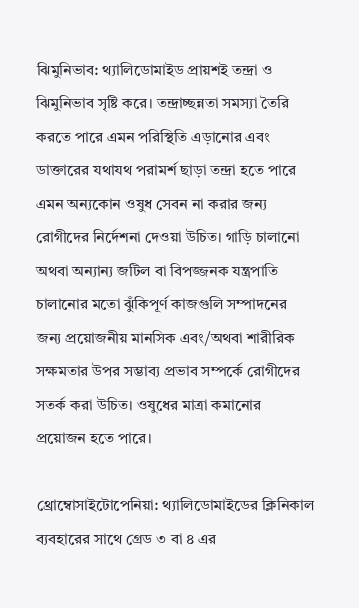ঝিমুনিভাব: থ্যালিডোমাইড প্রায়শই তন্দ্রা ও ঝিমুনিভাব সৃষ্টি করে। তন্দ্রাচ্ছন্নতা সমস্যা তৈরি করতে পারে এমন পরিস্থিতি এড়ানোর এবং ডাক্তারের যথাযথ পরামর্শ ছাড়া তন্দ্রা হতে পারে এমন অন্যকোন ওষুধ সেবন না করার জন্য রোগীদের নির্দেশনা দেওয়া উচিত। গাড়ি চালানো অথবা অন্যান্য জটিল বা বিপজ্জনক যন্ত্রপাতি চালানোর মতো ঝুঁকিপূর্ণ কাজগুলি সম্পাদনের জন্য প্রয়োজনীয় মানসিক এবং/অথবা শারীরিক সক্ষমতার উপর সম্ভাব্য প্রভাব সম্পর্কে রোগীদের সতর্ক করা উচিত। ওষুধের মাত্রা কমানোর প্রয়োজন হতে পারে।

থ্রোম্বোসাইটোপেনিয়া: থ্যালিডোমাইডের ক্লিনিকাল ব্যবহারের সাথে গ্রেড ৩ বা ৪ এর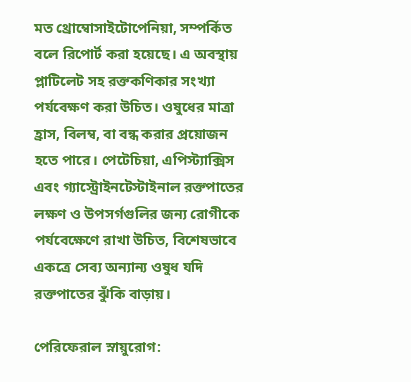মত থ্রোম্বোসাইটোপেনিয়া, সম্পর্কিত বলে রিপোর্ট করা হয়েছে। এ অবস্থায় প্লাটিলেট সহ রক্তকণিকার সংখ্যা পর্যবেক্ষণ করা উচিত। ওষুধের মাত্রা হ্রাস, বিলম্ব, বা বন্ধ করার প্রয়োজন হতে পারে। পেটেচিয়া, এপিস্ট্যাক্সিস এবং গ্যাস্ট্রোইনটেস্টাইনাল রক্তপাতের লক্ষণ ও উপসর্গগুলির জন্য রোগীকে পর্যবেক্ষেণে রাখা উচিত, বিশেষভাবে একত্রে সেব্য অন্যান্য ওষুধ যদি রক্তপাতের ঝুঁকি বাড়ায়।

পেরিফেরাল স্নায়ুরোগ: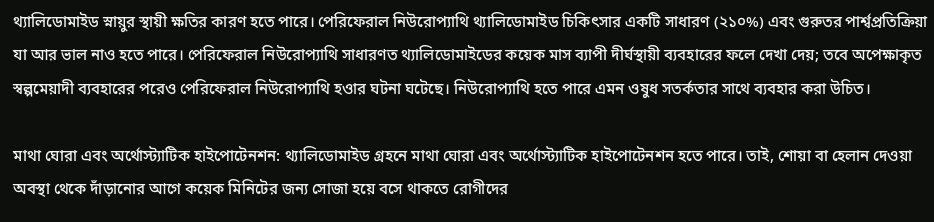থ্যালিডোমাইড স্নায়ুর স্থায়ী ক্ষতির কারণ হতে পারে। পেরিফেরাল নিউরোপ্যাথি থ্যালিডোমাইড চিকিৎসার একটি সাধারণ (২১০%) এবং গুরুতর পার্শ্বপ্রতিক্রিয়া যা আর ভাল নাও হতে পারে। পেরিফেরাল নিউরোপ্যাথি সাধারণত থ্যালিডোমাইডের কয়েক মাস ব্যাপী দীর্ঘস্থায়ী ব্যবহারের ফলে দেখা দেয়; তবে অপেক্ষাকৃত স্বল্পমেয়াদী ব্যবহারের পরেও পেরিফেরাল নিউরোপ্যাথি হওার ঘটনা ঘটেছে। নিউরোপ্যাথি হতে পারে এমন ওষুধ সতর্কতার সাথে ব্যবহার করা উচিত।

মাথা ঘোরা এবং অর্থোস্ট্যাটিক হাইপোটেনশন: থ্যালিডোমাইড গ্রহনে মাথা ঘোরা এবং অর্থোস্ট্যাটিক হাইপোটেনশন হতে পারে। তাই, শোয়া বা হেলান দেওয়া অবস্থা থেকে দাঁড়ানোর আগে কয়েক মিনিটের জন্য সোজা হয়ে বসে থাকতে রোগীদের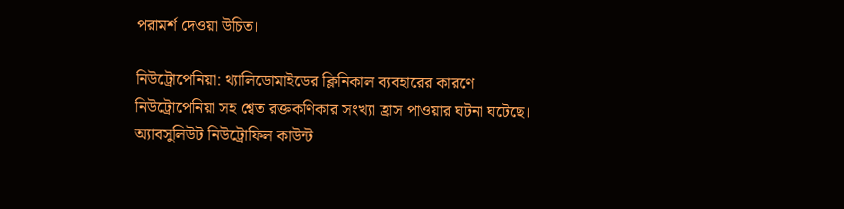পরামর্শ দেওয়া উচিত।

নিউট্রোপেনিয়া: থ্যালিডোমাইডের ক্লিনিকাল ব্যবহারের কারণে নিউট্রোপেনিয়া সহ শ্বেত রক্তকণিকার সংখ্যা হ্রাস পাওয়ার ঘটনা ঘটেছে। অ্যাবসুলিউট নিউট্রোফিল কাউন্ট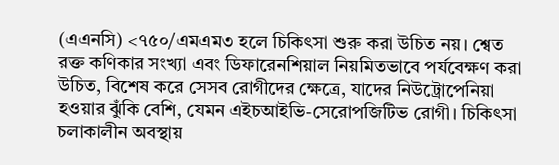(এএনসি) <৭৫০/এমএম৩ হলে চিকিৎসা শুরু করা উচিত নয়। শ্বেত রক্ত কণিকার সংখ্যা এবং ডিফারেনশিয়াল নিয়মিতভাবে পর্যবেক্ষণ করা উচিত, বিশেষ করে সেসব রোগীদের ক্ষেত্রে, যাদের নিউট্রোপেনিয়া হওয়ার ঝুঁকি বেশি, যেমন এইচআইভি-সেরোপজিটিভ রোগী। চিকিৎসা চলাকালীন অবস্থায়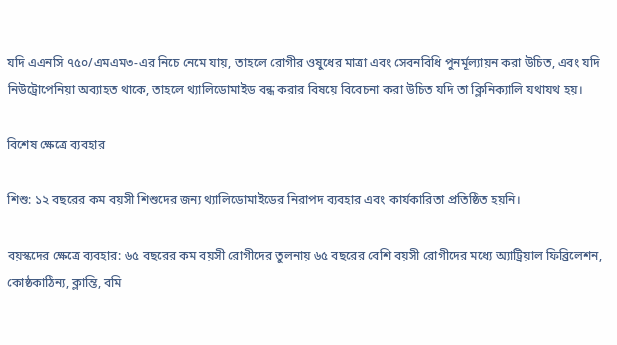যদি এএনসি ৭৫০/এমএম৩-এর নিচে নেমে যায়, তাহলে রোগীর ওষুধের মাত্রা এবং সেবনবিধি পুনর্মূল্যায়ন করা উচিত, এবং যদি নিউট্রোপেনিয়া অব্যাহত থাকে, তাহলে থ্যালিডোমাইড বন্ধ করার বিষয়ে বিবেচনা করা উচিত যদি তা ক্লিনিক্যালি যথাযথ হয়।

বিশেষ ক্ষেত্রে ব্যবহার

শিশু: ১২ বছরের কম বয়সী শিশুদের জন্য থ্যালিডোমাইডের নিরাপদ ব্যবহার এবং কার্যকারিতা প্রতিষ্ঠিত হয়নি।

বয়স্কদের ক্ষেত্রে ব্যবহার: ৬৫ বছরের কম বয়সী রোগীদের তুলনায় ৬৫ বছরের বেশি বয়সী রোগীদের মধ্যে অ্যাট্রিয়াল ফিব্রিলেশন, কোষ্ঠকাঠিন্য, ক্লান্তি, বমি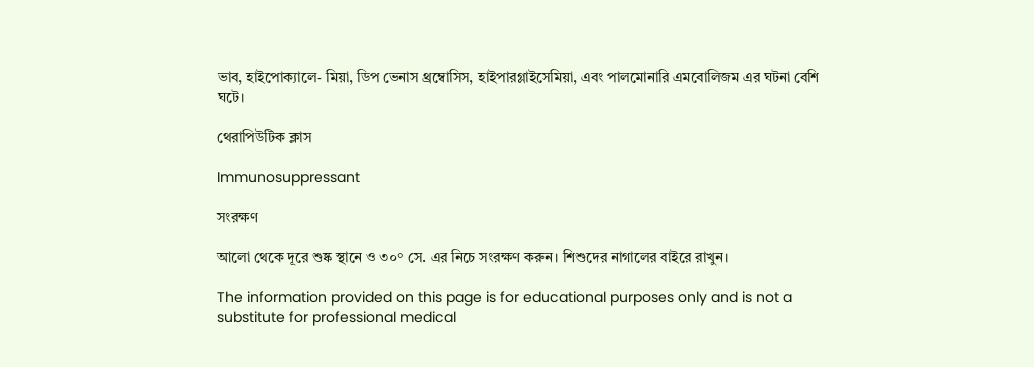ভাব, হাইপোক্যালে- মিয়া, ডিপ ভেনাস থ্রম্বোসিস, হাইপারগ্লাইসেমিয়া, এবং পালমোনারি এমবোলিজম এর ঘটনা বেশি ঘটে।

থেরাপিউটিক ক্লাস

Immunosuppressant

সংরক্ষণ

আলো থেকে দূরে শুষ্ক স্থানে ও ৩০° সে. এর নিচে সংরক্ষণ করুন। শিশুদের নাগালের বাইরে রাখুন।

The information provided on this page is for educational purposes only and is not a substitute for professional medical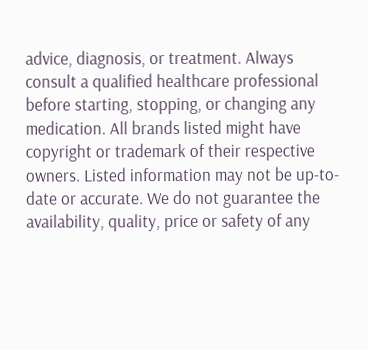advice, diagnosis, or treatment. Always consult a qualified healthcare professional before starting, stopping, or changing any medication. All brands listed might have copyright or trademark of their respective owners. Listed information may not be up-to-date or accurate. We do not guarantee the availability, quality, price or safety of any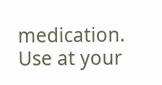medication. Use at your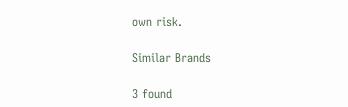own risk.

Similar Brands

3 found